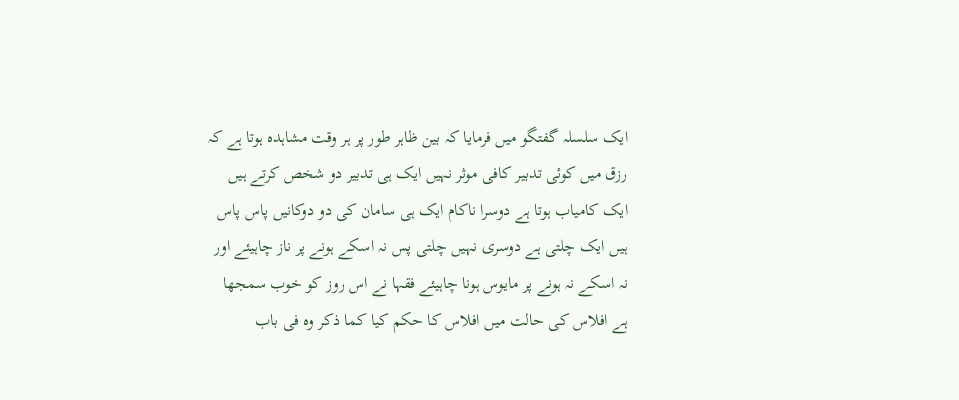ایک سلسلہ گفتگو میں فرمایا کہ بین ظاہر طور پر ہر وقت مشاہدہ ہوتا ہے کہ رزق میں کوئی تدبیر کافی موثر نہیں ایک ہی تدبیر دو شخص کرتے ہیں ایک کامیاب ہوتا ہے دوسرا ناکام ایک ہی سامان کی دو دوکانیں پاس پاس ہیں ایک چلتی ہے دوسری نہیں چلتی پس نہ اسکے ہونے پر ناز چاہیئے اور نہ اسکے نہ ہونے پر مایوس ہونا چاہیئے فقہا نے اس روز کو خوب سمجھا ہے افلاس کی حالت میں افلاس کا حکم کیا کما ذکر وہ فی باب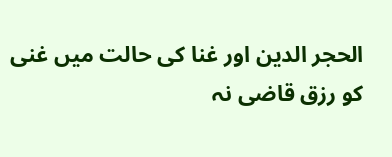الحجر الدین اور غنا کی حالت میں غنی کو رزق قاضی نہ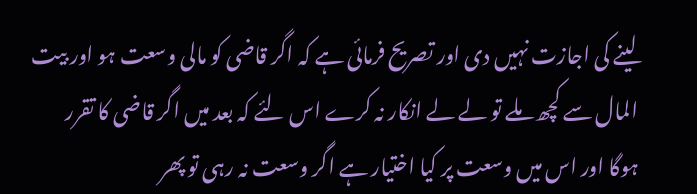لینے کی اجازت نہیں دی اور تصریح فرمائی ہے کہ اگر قاضی کو مالی وسعت ہو اور بیت المال سے کچھ ملے تو لے لے انکار نہ کرے اس لئے کہ بعد میں اگر قاضی کا تقرر ہوگا اور اس میں وسعت پر کیا اختیار ہے اگر وسعت نہ رہی تو پھر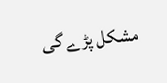مشکل پڑے گی